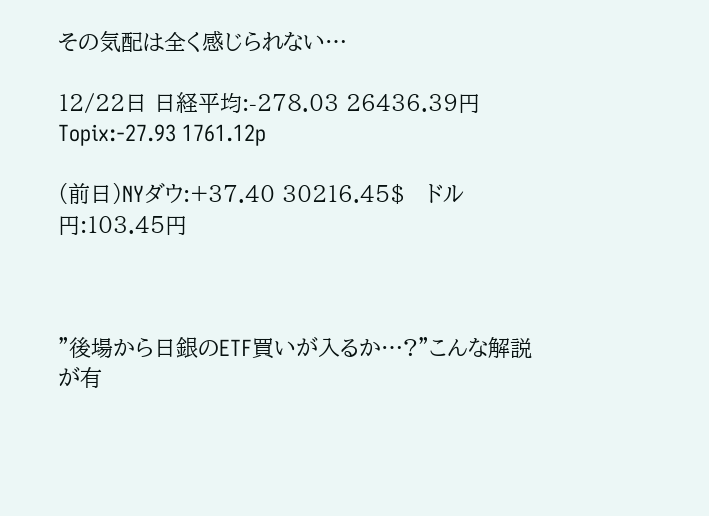その気配は全く感じられない…

12/22日 日経平均:-278.03 26436.39円 Topix:-27.93 1761.12p

(前日)NYダウ:+37.40 30216.45$   ドル円:103.45円



”後場から日銀のETF買いが入るか…?”こんな解説が有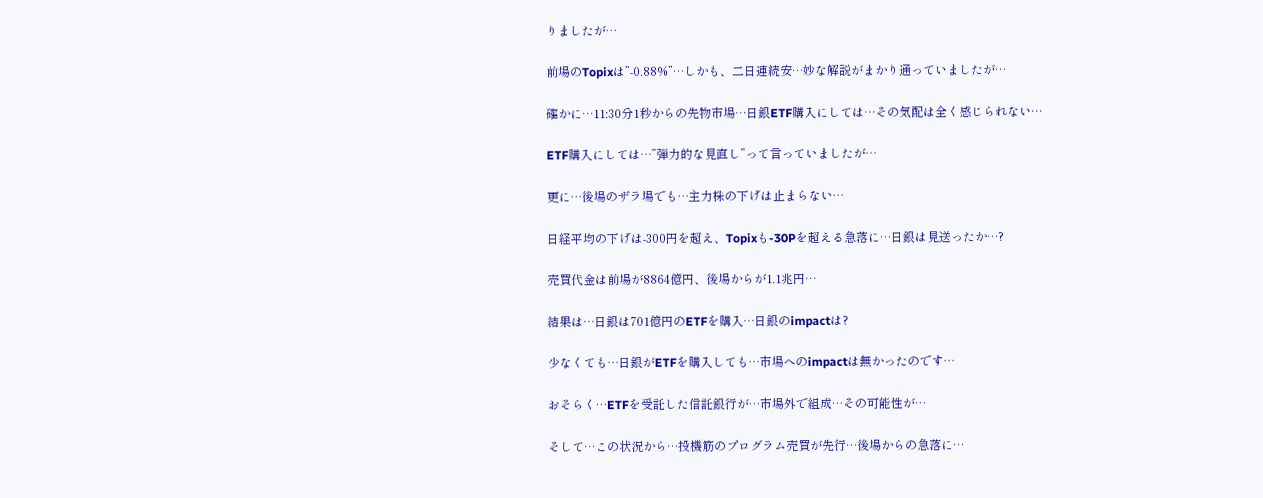りましたが…

前場のTopixは”-0.88%”…しかも、二日連続安…妙な解説がまかり通っていましたが…

確かに…11:30分1秒からの先物市場…日銀ETF購入にしては…その気配は全く感じられない…

ETF購入にしては…”弾力的な見直し”って言っていましたが…

更に…後場のザラ場でも…主力株の下げは止まらない…

日経平均の下げは-300円を超え、Topixも-30Pを超える急落に…日銀は見送ったか…?

売買代金は前場が8864億円、後場からが1.1兆円…

結果は…日銀は701億円のETFを購入…日銀のimpactは?

少なくても…日銀がETFを購入しても…市場へのimpactは無かったのです…

おそらく…ETFを受託した信託銀行が…市場外で組成…その可能性が…

そして…この状況から…投機筋のプログラム売買が先行…後場からの急落に…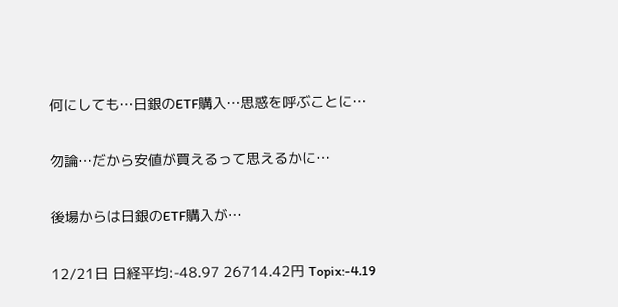何にしても…日銀のETF購入…思惑を呼ぶことに…

勿論…だから安値が買えるって思えるかに…

後場からは日銀のETF購入が…

12/21日 日経平均:-48.97 26714.42円 Topix:-4.19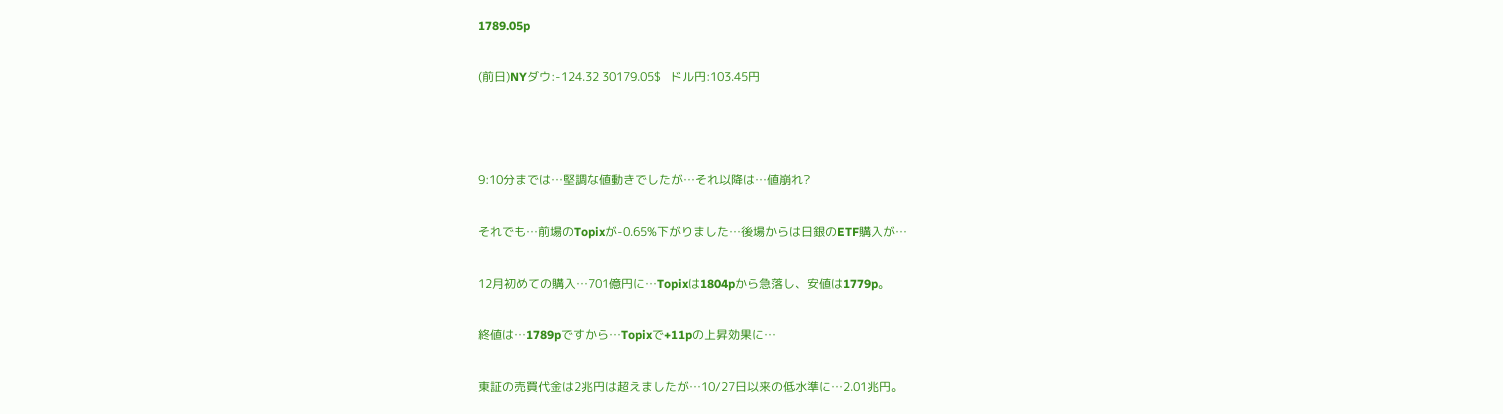1789.05p

(前日)NYダウ:-124.32 30179.05$   ドル円:103.45円



9:10分までは…堅調な値動きでしたが…それ以降は…値崩れ?

それでも…前場のTopixが-0.65%下がりました…後場からは日銀のETF購入が…

12月初めての購入…701億円に…Topixは1804pから急落し、安値は1779p。

終値は…1789pですから…Topixで+11pの上昇効果に…

東証の売買代金は2兆円は超えましたが…10/27日以来の低水準に…2.01兆円。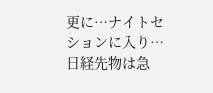更に…ナイトセションに入り…日経先物は急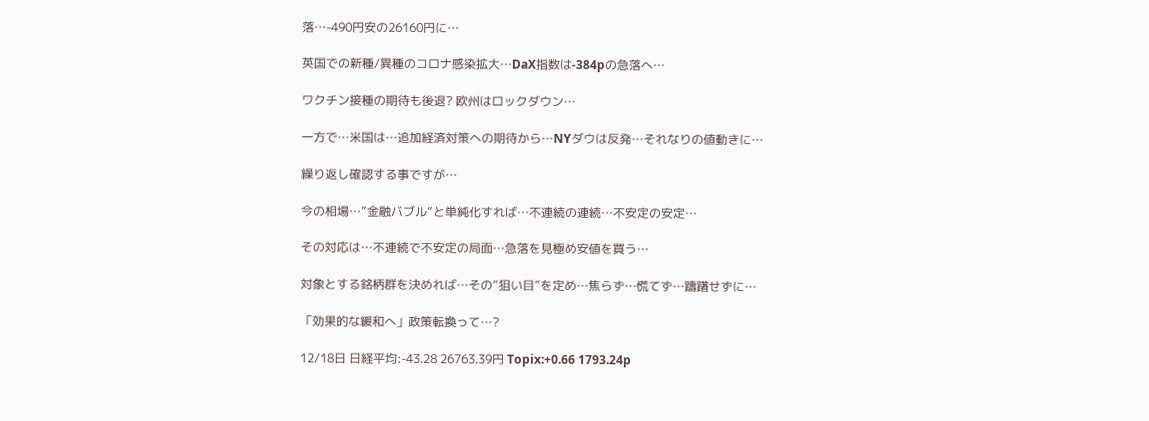落…-490円安の26160円に…

英国での新種/異種のコロナ感染拡大…DaX指数は-384pの急落へ…

ワクチン接種の期待も後退? 欧州はロックダウン…

一方で…米国は…追加経済対策への期待から…NYダウは反発…それなりの値動きに…

繰り返し確認する事ですが…

今の相場…”金融バブル”と単純化すれば…不連続の連続…不安定の安定…

その対応は…不連続で不安定の局面…急落を見極め安値を買う…

対象とする銘柄群を決めれば…その”狙い目”を定め…焦らず…慌てず…躊躇せずに…

「効果的な緩和へ」政策転換って…?

12/18日 日経平均:-43.28 26763.39円 Topix:+0.66 1793.24p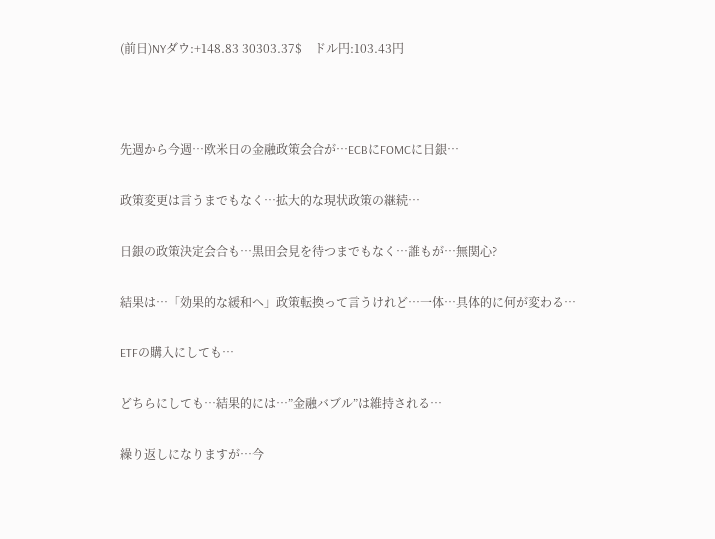(前日)NYダウ:+148.83 30303.37$    ドル円:103.43円



先週から今週…欧米日の金融政策会合が…ECBにFOMCに日銀…

政策変更は言うまでもなく…拡大的な現状政策の継続…

日銀の政策決定会合も…黒田会見を待つまでもなく…誰もが…無関心?

結果は…「効果的な緩和へ」政策転換って言うけれど…一体…具体的に何が変わる…

ETFの購入にしても…

どちらにしても…結果的には…”金融バブル”は維持される…

繰り返しになりますが…今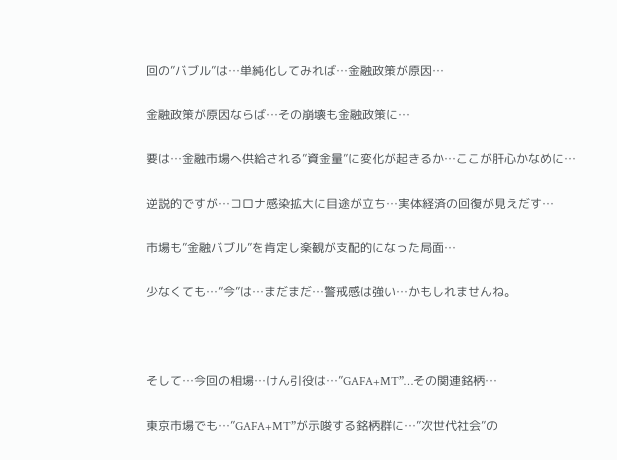回の”バブル”は…単純化してみれば…金融政策が原因…

金融政策が原因ならば…その崩壊も金融政策に…

要は…金融市場へ供給される”資金量”に変化が起きるか…ここが肝心かなめに…

逆説的ですが…コロナ感染拡大に目途が立ち…実体経済の回復が見えだす…

市場も”金融バブル”を肯定し楽観が支配的になった局面…

少なくても…”今”は…まだまだ…警戒感は強い…かもしれませんね。



そして…今回の相場…けん引役は…”GAFA+MT”…その関連銘柄…

東京市場でも…”GAFA+MT”が示唆する銘柄群に…”次世代社会”の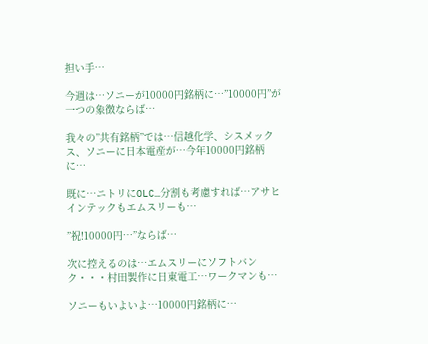担い手…

今週は…ソニーが10000円銘柄に…”10000円”が一つの象徴ならば…

我々の”共有銘柄”では…信越化学、シスメックス、ソニーに日本電産が…今年10000円銘柄に…

既に…ニトリにOLC…分割も考慮すれば…アサヒインテックもエムスリーも…

”祝!10000円…”ならば…

次に控えるのは…エムスリーにソフトバンク・・・村田製作に日東電工…ワークマンも…

ソニーもいよいよ…10000円銘柄に…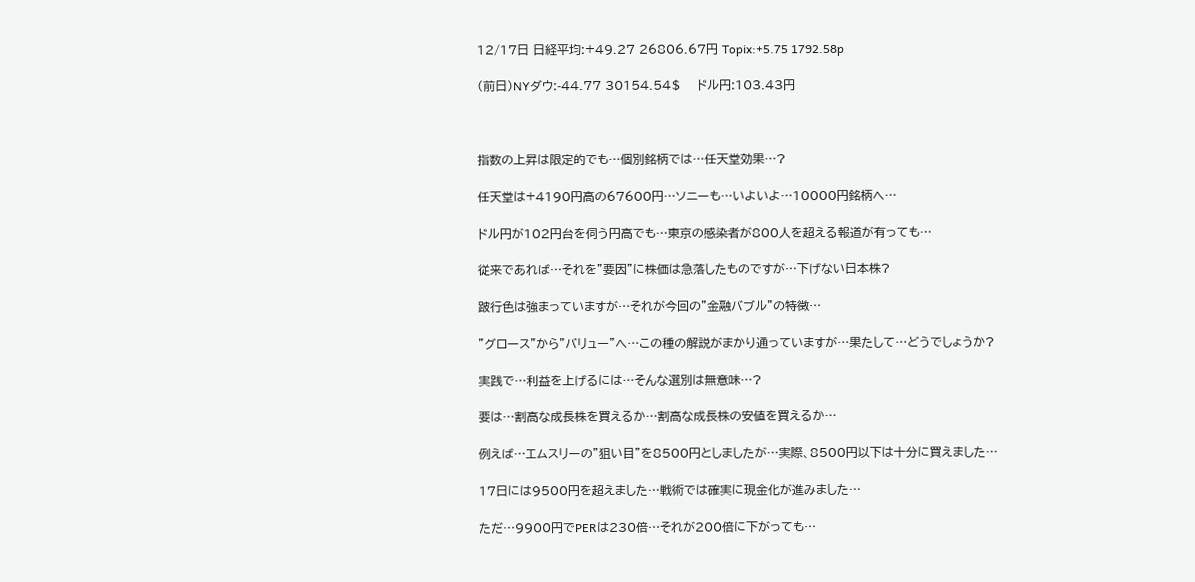12/17日 日経平均:+49.27 26806.67円 Topix:+5.75 1792.58p

(前日)NYダウ:-44.77 30154.54$    ドル円:103.43円



指数の上昇は限定的でも…個別銘柄では…任天堂効果…?

任天堂は+4190円高の67600円…ソニーも…いよいよ…10000円銘柄へ…

ドル円が102円台を伺う円高でも…東京の感染者が800人を超える報道が有っても…

従来であれば…それを”要因”に株価は急落したものですが…下げない日本株?

跛行色は強まっていますが…それが今回の”金融バブル”の特徴…

”グロース”から”バリュー”へ…この種の解説がまかり通っていますが…果たして…どうでしょうか?

実践で…利益を上げるには…そんな選別は無意味…?

要は…割高な成長株を買えるか…割高な成長株の安値を買えるか…

例えば…エムスリーの”狙い目”を8500円としましたが…実際、8500円以下は十分に買えました…

17日には9500円を超えました…戦術では確実に現金化が進みました…

ただ…9900円でPERは230倍…それが200倍に下がっても…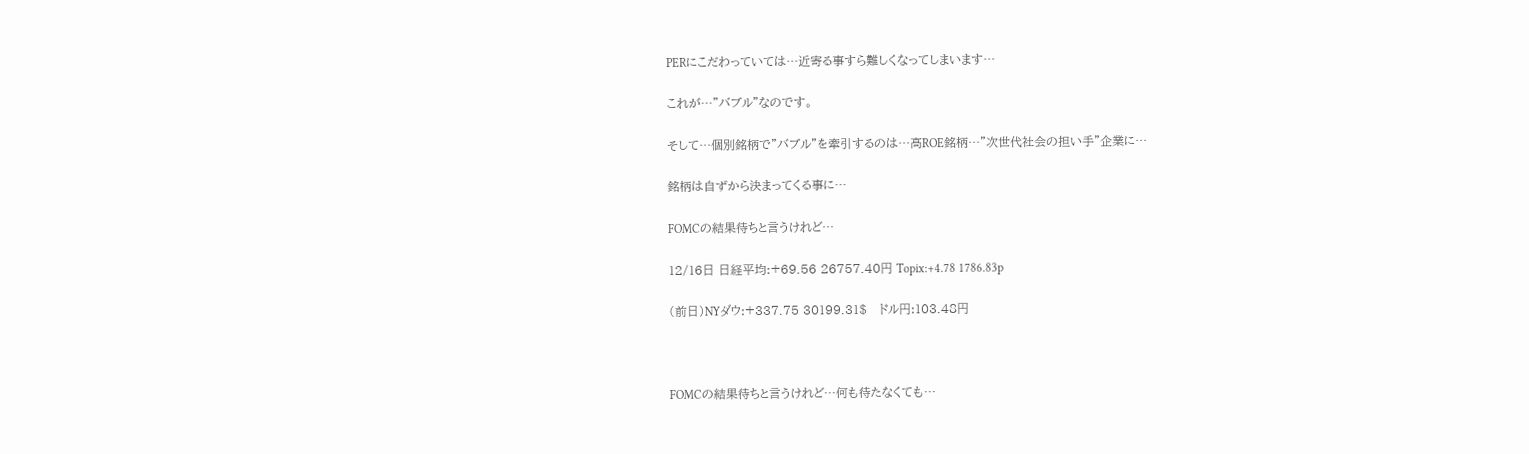PERにこだわっていては…近寄る事すら難しくなってしまいます…

これが…”バブル”なのです。

そして…個別銘柄で”バブル”を牽引するのは…高ROE銘柄…”次世代社会の担い手”企業に…

銘柄は自ずから決まってくる事に…

FOMCの結果待ちと言うけれど…

12/16日 日経平均:+69.56 26757.40円 Topix:+4.78 1786.83p

(前日)NYダウ:+337.75 30199.31$   ドル円:103.48円



FOMCの結果待ちと言うけれど…何も待たなくても…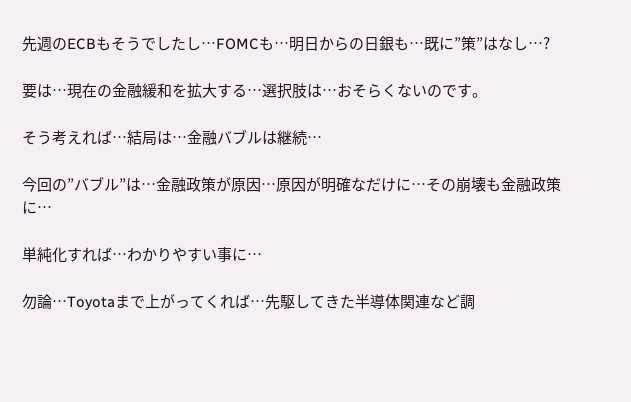先週のECBもそうでしたし…FOMCも…明日からの日銀も…既に”策”はなし…?

要は…現在の金融緩和を拡大する…選択肢は…おそらくないのです。

そう考えれば…結局は…金融バブルは継続…

今回の”バブル”は…金融政策が原因…原因が明確なだけに…その崩壊も金融政策に…

単純化すれば…わかりやすい事に…

勿論…Toyotaまで上がってくれば…先駆してきた半導体関連など調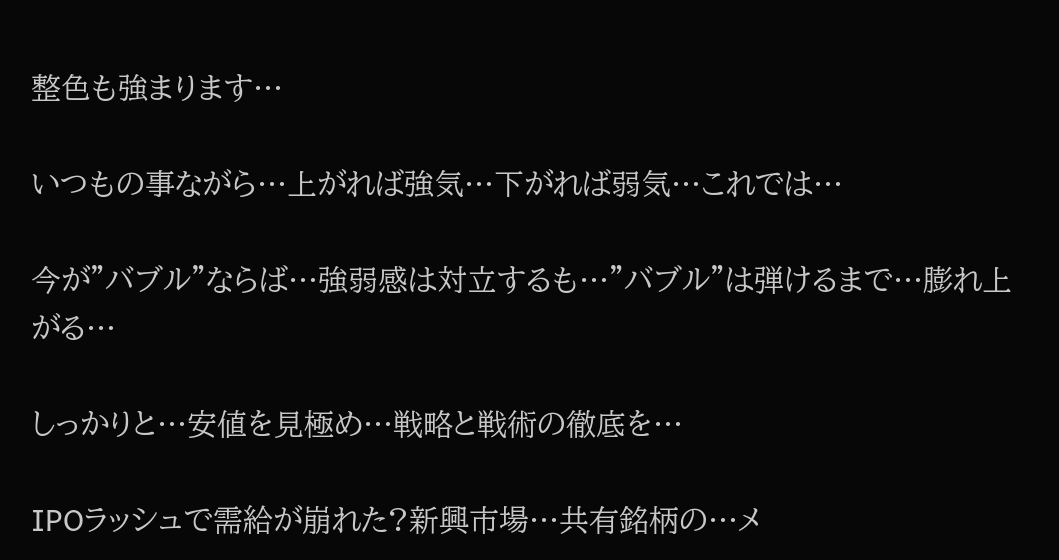整色も強まります…

いつもの事ながら…上がれば強気…下がれば弱気…これでは…

今が”バブル”ならば…強弱感は対立するも…”バブル”は弾けるまで…膨れ上がる…

しっかりと…安値を見極め…戦略と戦術の徹底を…

IPOラッシュで需給が崩れた?新興市場…共有銘柄の…メ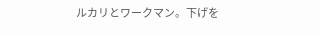ルカリとワークマン。下げを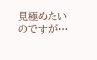見極めたいのですが…